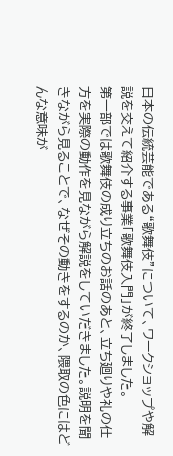日本の伝統芸能である“歌舞伎”について、ワークショップや解説を交えて紹介する事業「歌舞伎入門」が終了しました。
第一部では歌舞伎の成り立ちのお話のあと、立ち廻りや礼の仕方を実際の動作を見ながら解説をしていだきました。説明を聞きながら見ることで、なぜその動きをするのか、隈取の色にはどんな意味が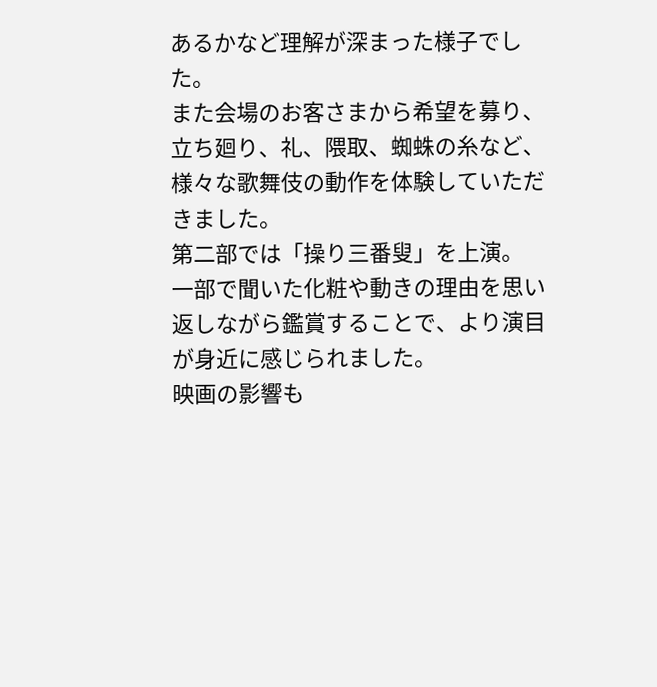あるかなど理解が深まった様子でした。
また会場のお客さまから希望を募り、立ち廻り、礼、隈取、蜘蛛の糸など、様々な歌舞伎の動作を体験していただきました。
第二部では「操り三番叟」を上演。
一部で聞いた化粧や動きの理由を思い返しながら鑑賞することで、より演目が身近に感じられました。
映画の影響も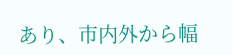あり、市内外から幅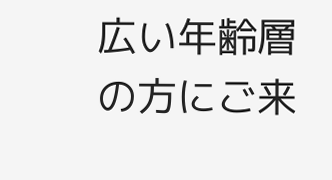広い年齢層の方にご来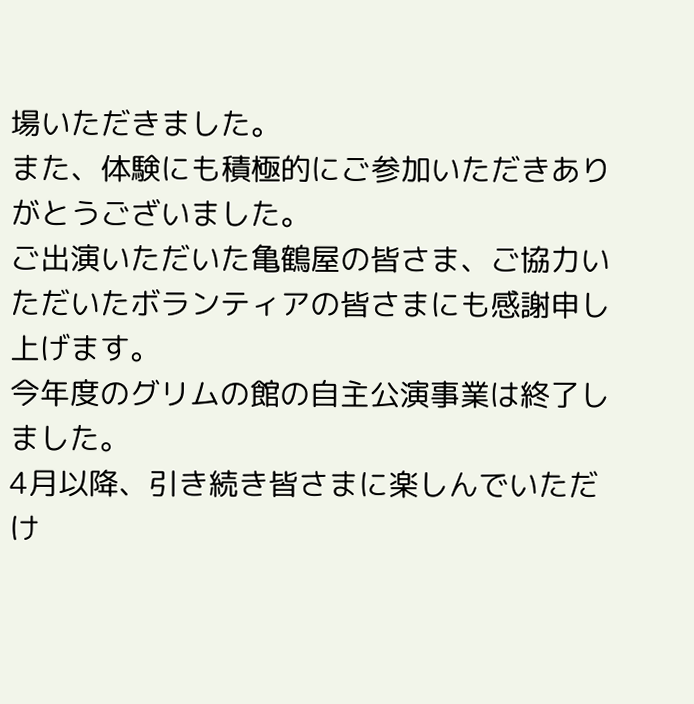場いただきました。
また、体験にも積極的にご参加いただきありがとうございました。
ご出演いただいた亀鶴屋の皆さま、ご協力いただいたボランティアの皆さまにも感謝申し上げます。
今年度のグリムの館の自主公演事業は終了しました。
4月以降、引き続き皆さまに楽しんでいただけ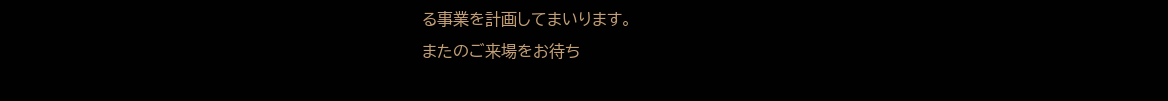る事業を計画してまいります。
またのご来場をお待ち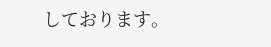しております。